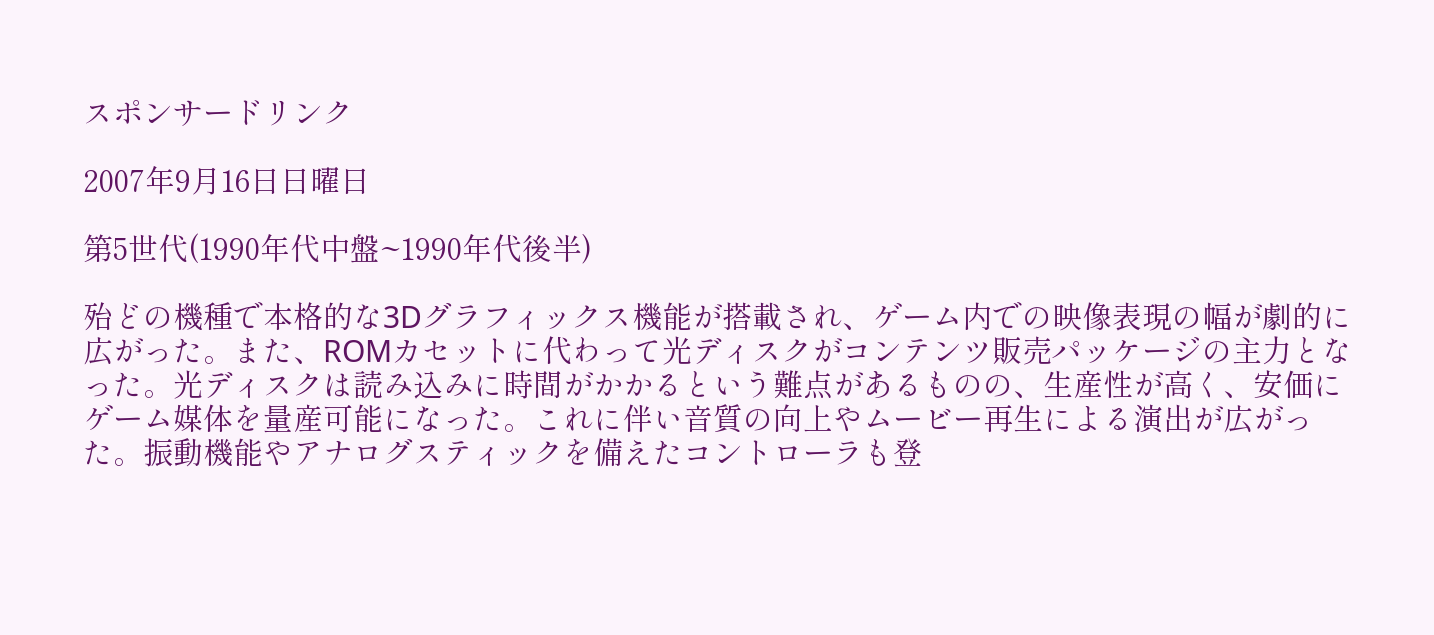スポンサードリンク

2007年9月16日日曜日

第5世代(1990年代中盤~1990年代後半)

殆どの機種で本格的な3Dグラフィックス機能が搭載され、ゲーム内での映像表現の幅が劇的に広がった。また、ROMカセットに代わって光ディスクがコンテンツ販売パッケージの主力となった。光ディスクは読み込みに時間がかかるという難点があるものの、生産性が高く、安価にゲーム媒体を量産可能になった。これに伴い音質の向上やムービー再生による演出が広がった。振動機能やアナログスティックを備えたコントローラも登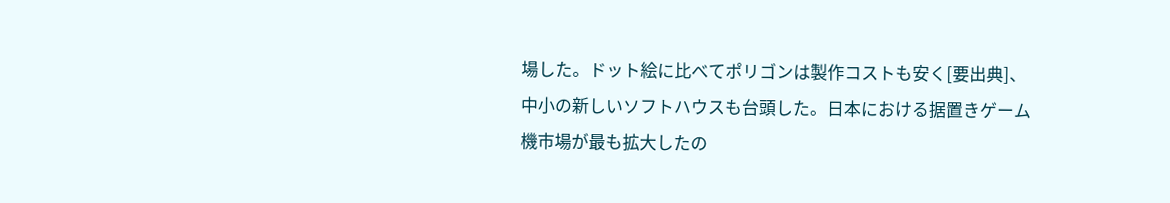場した。ドット絵に比べてポリゴンは製作コストも安く[要出典]、中小の新しいソフトハウスも台頭した。日本における据置きゲーム機市場が最も拡大したの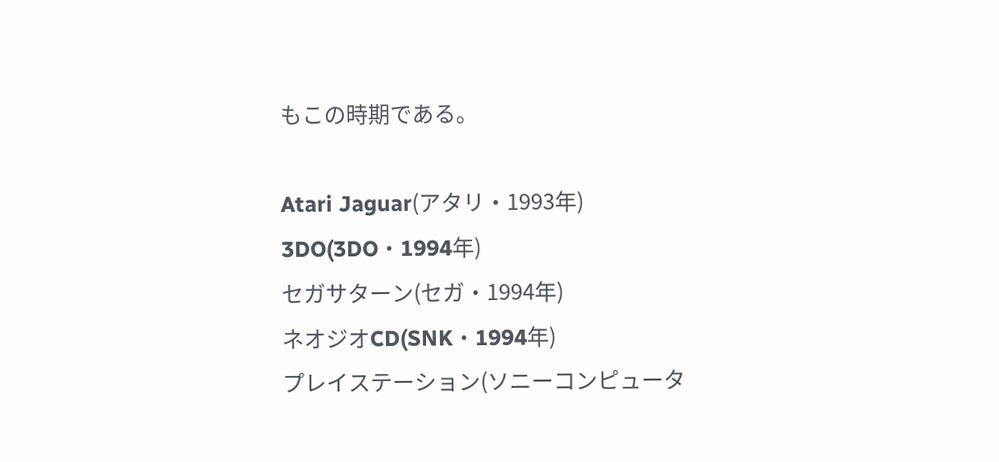もこの時期である。

Atari Jaguar(アタリ・1993年)
3DO(3DO・1994年)
セガサターン(セガ・1994年)
ネオジオCD(SNK・1994年)
プレイステーション(ソニーコンピュータ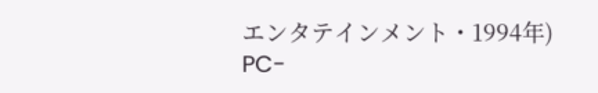エンタテインメント・1994年)
PC-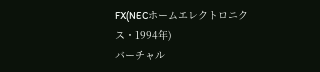FX(NECホームエレクトロニクス・1994年)
バーチャル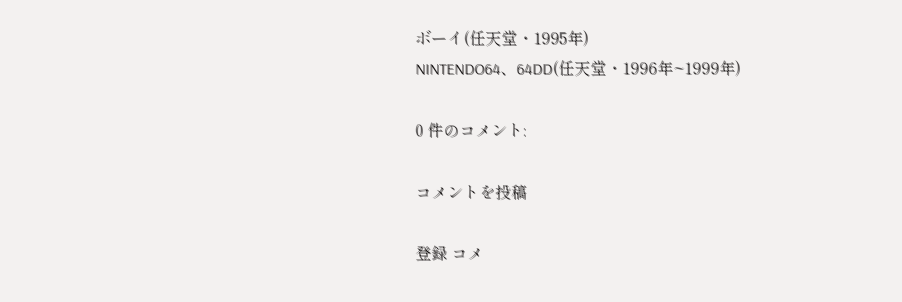ボーイ(任天堂・1995年)
NINTENDO64、64DD(任天堂・1996年~1999年)

0 件のコメント:

コメントを投稿

登録 コメ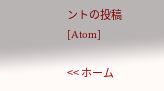ントの投稿 [Atom]

<< ホーム